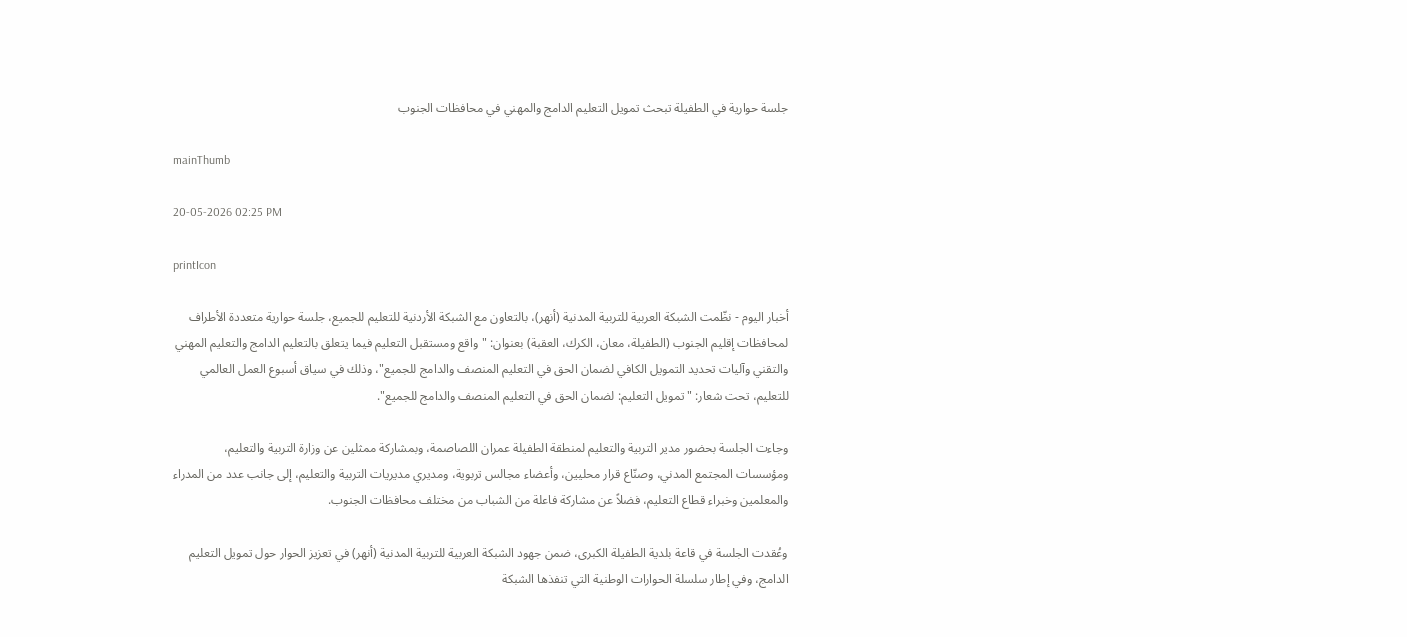جلسة حوارية في الطفيلة تبحث تمويل التعليم الدامج والمهني في محافظات الجنوب

mainThumb

20-05-2026 02:25 PM

printIcon

أخبار اليوم - نظّمت الشبكة العربية للتربية المدنية (أنهر)، بالتعاون مع الشبكة الأردنية للتعليم للجميع، جلسة حوارية متعددة الأطراف لمحافظات إقليم الجنوب (الطفيلة، معان، الكرك، العقبة) بعنوان: "واقع ومستقبل التعليم فيما يتعلق بالتعليم الدامج والتعليم المهني والتقني وآليات تحديد التمويل الكافي لضمان الحق في التعليم المنصف والدامج للجميع"، وذلك في سياق أسبوع العمل العالمي للتعليم، تحت شعار: "تمويل التعليم: لضمان الحق في التعليم المنصف والدامج للجميع".

وجاءت الجلسة بحضور مدير التربية والتعليم لمنطقة الطفيلة عمران اللصاصمة، وبمشاركة ممثلين عن وزارة التربية والتعليم، ومؤسسات المجتمع المدني، وصنّاع قرار محليين، وأعضاء مجالس تربوية، ومديري مديريات التربية والتعليم، إلى جانب عدد من المدراء والمعلمين وخبراء قطاع التعليم، فضلاً عن مشاركة فاعلة من الشباب من مختلف محافظات الجنوب.

وعُقدت الجلسة في قاعة بلدية الطفيلة الكبرى، ضمن جهود الشبكة العربية للتربية المدنية (أنهر) في تعزيز الحوار حول تمويل التعليم الدامج، وفي إطار سلسلة الحوارات الوطنية التي تنفذها الشبكة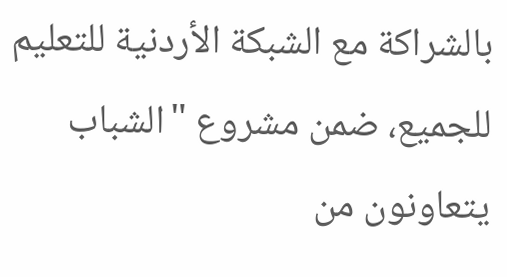بالشراكة مع الشبكة الأردنية للتعليم للجميع، ضمن مشروع "الشباب يتعاونون من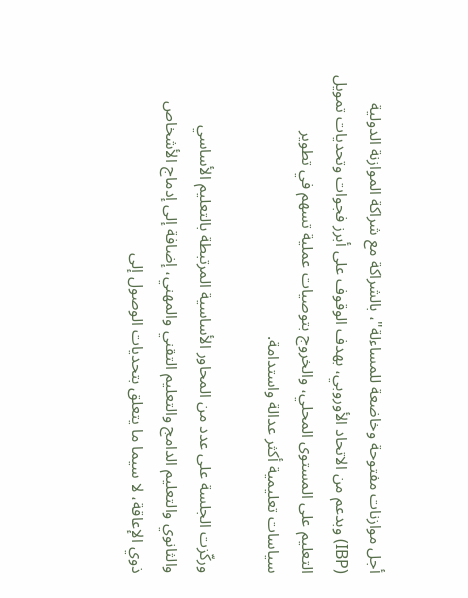أجل موازنات مفتوحة وخاضعة للمساءلة"، بالشراكة مع شراكة الموازنة الدولية (IBP) وبدعم من الاتحاد الأوروبي، بهدف الوقوف على أبرز فجوات وتحديات تمويل التعليم على المستوى المحلي، والخروج بتوصيات عملية تسهم في تطوير سياسات تعليمية أكثر عدالة واستدامة.

وركّزت الجلسة على عدد من المحاور الأساسية المرتبطة بالتعليم الأساسي والثانوي والتعليم الدامج والتعليم التقني والمهني، إضافة إلى إدماج الأشخاص ذوي الإعاقة، لا سيما ما يتعلق بتحديات الوصول إلى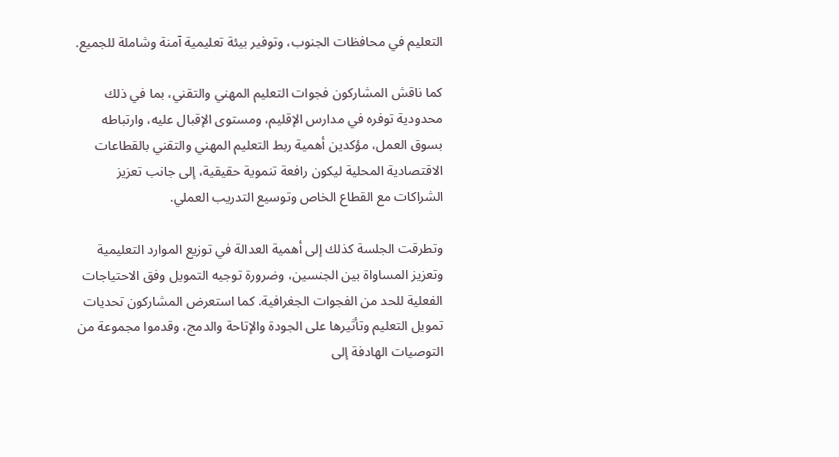التعليم في محافظات الجنوب، وتوفير بيئة تعليمية آمنة وشاملة للجميع.

كما ناقش المشاركون فجوات التعليم المهني والتقني، بما في ذلك محدودية توفره في مدارس الإقليم، ومستوى الإقبال عليه، وارتباطه بسوق العمل، مؤكدين أهمية ربط التعليم المهني والتقني بالقطاعات الاقتصادية المحلية ليكون رافعة تنموية حقيقية، إلى جانب تعزيز الشراكات مع القطاع الخاص وتوسيع التدريب العملي.

وتطرقت الجلسة كذلك إلى أهمية العدالة في توزيع الموارد التعليمية وتعزيز المساواة بين الجنسين، وضرورة توجيه التمويل وفق الاحتياجات الفعلية للحد من الفجوات الجغرافية. كما استعرض المشاركون تحديات تمويل التعليم وتأثيرها على الجودة والإتاحة والدمج، وقدموا مجموعة من التوصيات الهادفة إلى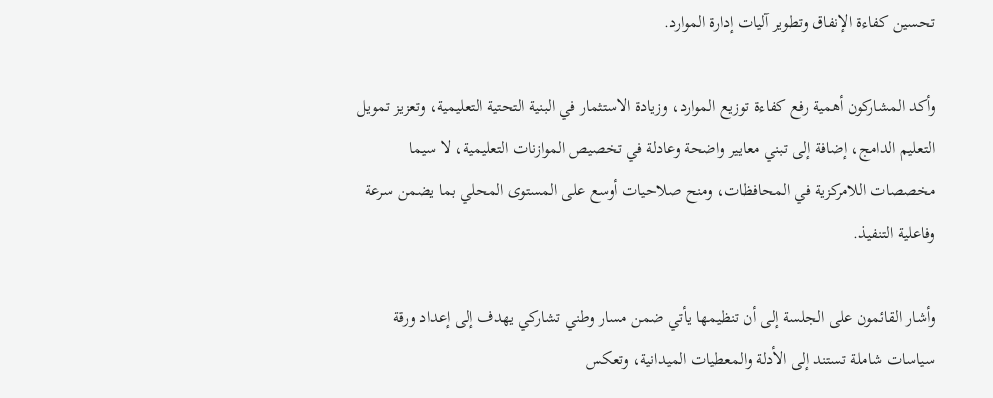تحسين كفاءة الإنفاق وتطوير آليات إدارة الموارد.

وأكد المشاركون أهمية رفع كفاءة توزيع الموارد، وزيادة الاستثمار في البنية التحتية التعليمية، وتعزيز تمويل التعليم الدامج، إضافة إلى تبني معايير واضحة وعادلة في تخصيص الموازنات التعليمية، لا سيما مخصصات اللامركزية في المحافظات، ومنح صلاحيات أوسع على المستوى المحلي بما يضمن سرعة وفاعلية التنفيذ.

وأشار القائمون على الجلسة إلى أن تنظيمها يأتي ضمن مسار وطني تشاركي يهدف إلى إعداد ورقة سياسات شاملة تستند إلى الأدلة والمعطيات الميدانية، وتعكس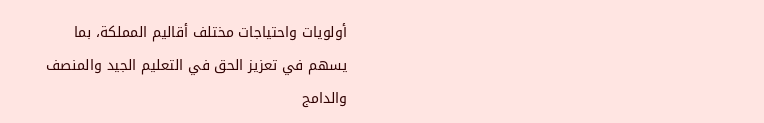أولويات واحتياجات مختلف أقاليم المملكة، بما يسهم في تعزيز الحق في التعليم الجيد والمنصف والدامج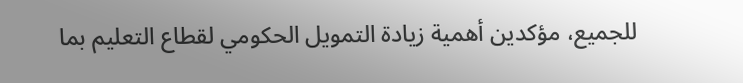للجميع، مؤكدين أهمية زيادة التمويل الحكومي لقطاع التعليم بما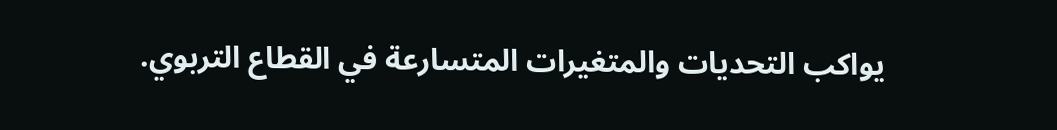يواكب التحديات والمتغيرات المتسارعة في القطاع التربوي.